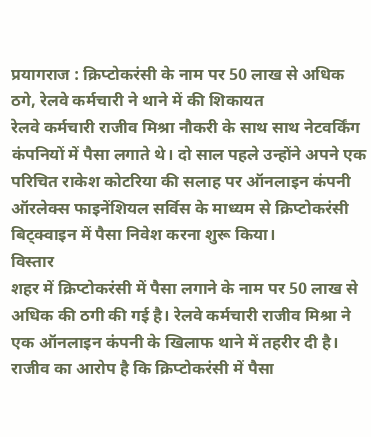प्रयागराज : क्रिप्टोकरंसी के नाम पर 50 लाख से अधिक ठगे, रेलवे कर्मचारी ने थाने में की शिकायत
रेलवे कर्मचारी राजीव मिश्रा नौकरी के साथ साथ नेटवर्किंग कंपनियों में पैसा लगाते थे। दो साल पहले उन्होंने अपने एक परिचित राकेश कोटरिया की सलाह पर ऑनलाइन कंपनी ऑरलेक्स फाइनेंशियल सर्विस के माध्यम से क्रिप्टोकरंसी बिट्क्वाइन में पैसा निवेश करना शुरू किया।
विस्तार
शहर में क्रिप्टोकरंसी में पैसा लगाने के नाम पर 50 लाख से अधिक की ठगी की गई है। रेलवे कर्मचारी राजीव मिश्रा ने एक ऑनलाइन कंपनी के खिलाफ थाने में तहरीर दी है। राजीव का आरोप है कि क्रिप्टोकरंसी में पैसा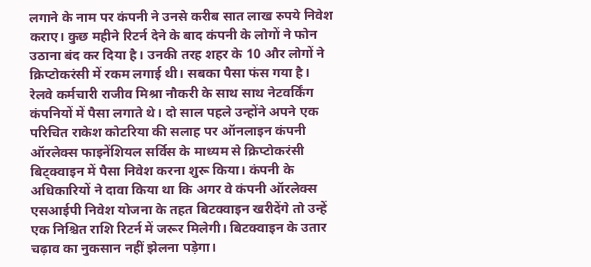लगाने के नाम पर कंपनी ने उनसे करीब सात लाख रुपये निवेश कराए। कुछ महीने रिटर्न देने के बाद कंपनी के लोगों ने फोन उठाना बंद कर दिया है। उनकी तरह शहर के 10 और लोगों ने क्रिप्टोकरंसी में रकम लगाई थी। सबका पैसा फंस गया है।
रेलवे कर्मचारी राजीव मिश्रा नौकरी के साथ साथ नेटवर्किंग कंपनियों में पैसा लगाते थे। दो साल पहले उन्होंने अपने एक परिचित राकेश कोटरिया की सलाह पर ऑनलाइन कंपनी ऑरलेक्स फाइनेंशियल सर्विस के माध्यम से क्रिप्टोकरंसी बिट्क्वाइन में पैसा निवेश करना शुरू किया। कंपनी के अधिकारियों ने दावा किया था कि अगर वे कंपनी ऑरलेक्स एसआईपी निवेश योजना के तहत बिटक्वाइन खरीदेंगे तो उन्हें एक निश्चित राशि रिटर्न में जरूर मिलेगी। बिटक्वाइन के उतार चढ़ाव का नुकसान नहीं झेलना पड़ेगा।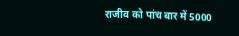राजीव को पांच बार में 5000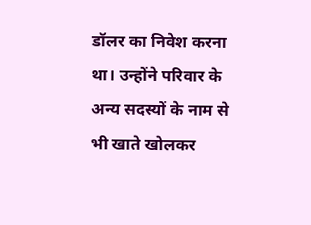डॉलर का निवेश करना था। उन्होंने परिवार के अन्य सदस्यों के नाम से भी खाते खोलकर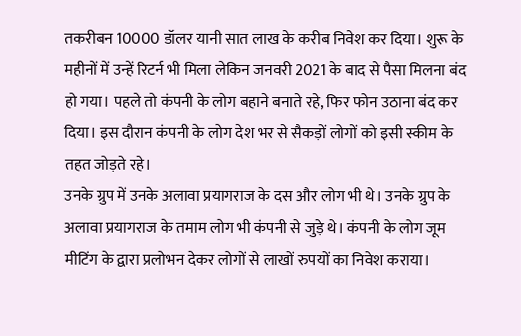तकरीबन 10000 डॉलर यानी सात लाख के करीब निवेश कर दिया। शुरू के महीनों में उन्हें रिटर्न भी मिला लेकिन जनवरी 2021 के बाद से पैसा मिलना बंद हो गया। पहले तो कंपनी के लोग बहाने बनाते रहे, फिर फोन उठाना बंद कर दिया। इस दौरान कंपनी के लोग देश भर से सैकड़ों लोगों को इसी स्कीम के तहत जोड़ते रहे।
उनके ग्रुप में उनके अलावा प्रयागराज के दस और लोग भी थे। उनके ग्रुप के अलावा प्रयागराज के तमाम लोग भी कंपनी से जुड़े थे। कंपनी के लोग जूम मीटिंग के द्वारा प्रलोभन देकर लोगों से लाखों रुपयों का निवेश कराया।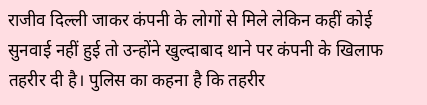राजीव दिल्ली जाकर कंपनी के लोगों से मिले लेकिन कहीं कोई सुनवाई नहीं हुई तो उन्होंने खुल्दाबाद थाने पर कंपनी के खिलाफ तहरीर दी है। पुलिस का कहना है कि तहरीर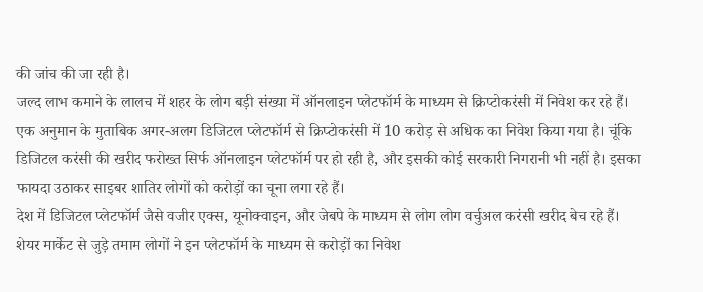की जांच की जा रही है।
जल्द लाभ कमाने के लालच में शहर के लोग बड़ी संख्या में ऑनलाइन प्लेटफॉर्म के माध्यम से क्रिप्टोकरंसी में निवेश कर रहे हैं। एक अनुमान के मुताबिक अगर-अलग डिजिटल प्लेटफॉर्म से क्रिप्टोकरंसी में 10 करोड़ से अधिक का निवेश किया गया है। चूंकि डिजिटल करंसी की खरीद फरोख्त सिर्फ ऑनलाइन प्लेटफॉर्म पर हो रही है, और इसकी कोई सरकारी निगरानी भी नहीं है। इसका फायदा उठाकर साइबर शातिर लोगों को करोड़ों का चूना लगा रहे हैं।
देश में डिजिटल प्लेटफॉर्म जैसे वजीर एक्स, यूनोक्वाइन, और जेबपे के माध्यम से लोग लोग वर्चुअल करंसी खरीद बेच रहे हैं। शेयर मार्केट से जुड़े तमाम लोगों ने इन प्लेटफॉर्म के माध्यम से करोड़ों का निवेश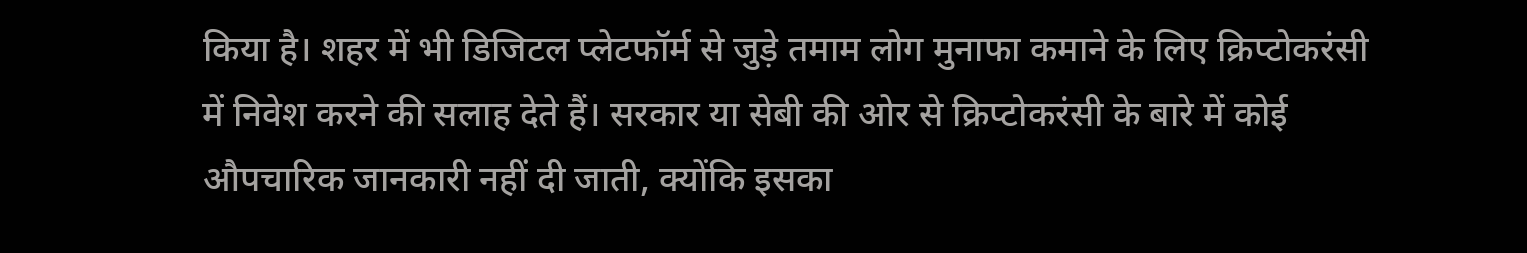किया है। शहर में भी डिजिटल प्लेटफॉर्म से जुड़े तमाम लोग मुनाफा कमाने के लिए क्रिप्टोकरंसी में निवेश करने की सलाह देते हैं। सरकार या सेबी की ओर से क्रिप्टोकरंसी के बारे में कोई औपचारिक जानकारी नहीं दी जाती, क्योंकि इसका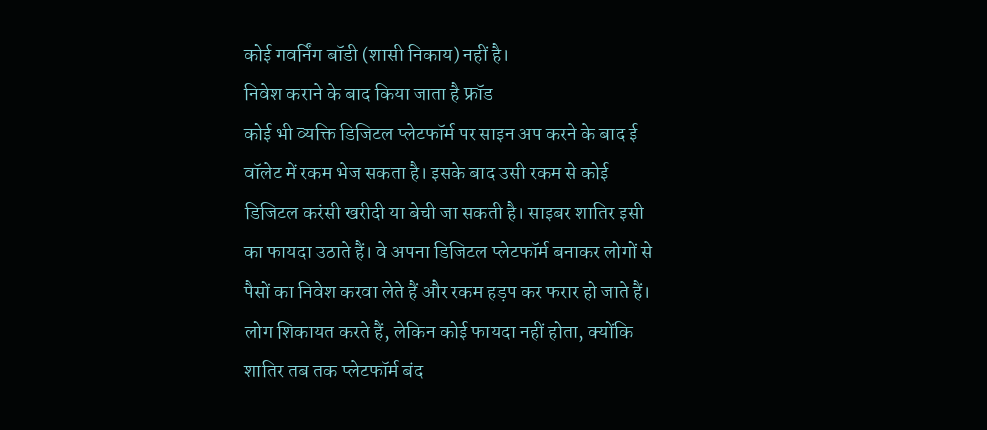कोई गवर्निंग बॉडी (शासी निकाय) नहीं है।
निवेश कराने के बाद किया जाता है फ्रॉड
कोई भी व्यक्ति डिजिटल प्लेटफॉर्म पर साइन अप करने के बाद ई वॉलेट में रकम भेज सकता है। इसके बाद उसी रकम से कोई डिजिटल करंसी खरीदी या बेची जा सकती है। साइबर शातिर इसी का फायदा उठाते हैं। वे अपना डिजिटल प्लेटफॉर्म बनाकर लोगों से पैसों का निवेश करवा लेते हैं और रकम हड़प कर फरार हो जाते हैं। लोग शिकायत करते हैं, लेकिन कोई फायदा नहीं होता, क्योंकि शातिर तब तक प्लेटफॉर्म बंद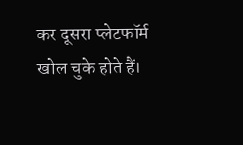कर दूसरा प्लेटफॉर्म खोल चुके होते हैं।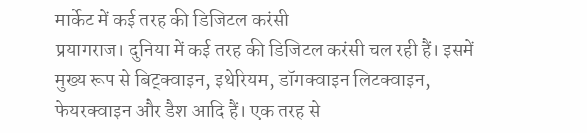मार्केट में कई तरह की डिजिटल करंसी
प्रयागराज। दुनिया में कई तरह की डिजिटल करंसी चल रही हैं। इसमें मुख्य रूप से बिट्क्वाइन, इथेरियम, डॉगक्वाइन लिटक्वाइन, फेयरक्वाइन और डैश आदि हैं। एक तरह से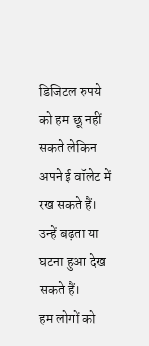डिजिटल रुपये को हम छू नहीं सकते लेकिन अपने ई वॉलेट में रख सकते हैं। उन्हें बढ़ता या घटना हुआ देख सकते हैं।
हम लोगों को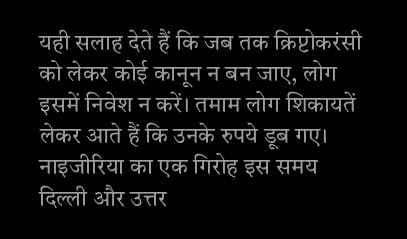यही सलाह देते हैं कि जब तक क्रिप्टोकरंसी को लेकर कोई कानून न बन जाए, लोग इसमें निवेश न करें। तमाम लोग शिकायतें लेकर आते हैं कि उनके रुपये डूब गए। नाइजीरिया का एक गिरोह इस समय दिल्ली और उत्तर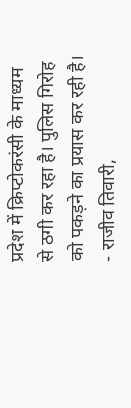प्रदेश में क्रिप्टोकरंसी के माध्यम से ठगी कर रहा है। पुलिस गिरोह को पकड़ने का प्रयास कर रही है। - राजीव तिवारी,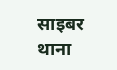साइबर थाना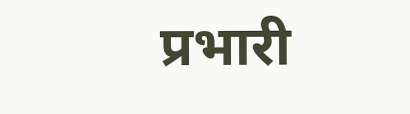प्रभारी